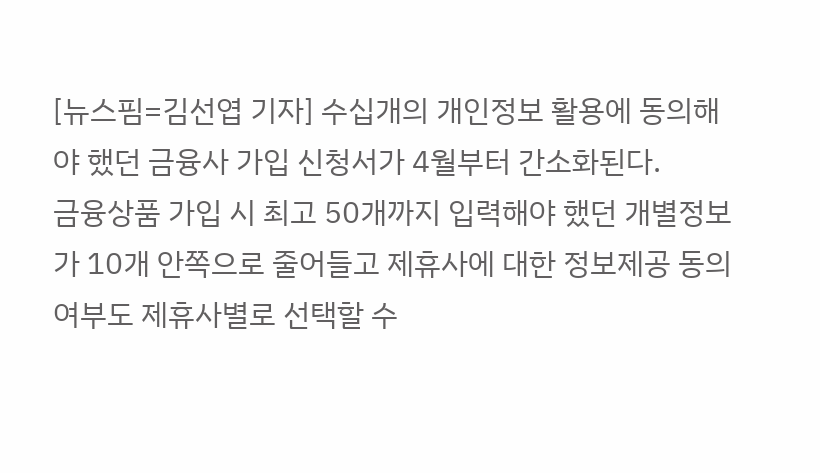[뉴스핌=김선엽 기자] 수십개의 개인정보 활용에 동의해야 했던 금융사 가입 신청서가 4월부터 간소화된다.
금융상품 가입 시 최고 50개까지 입력해야 했던 개별정보가 10개 안쪽으로 줄어들고 제휴사에 대한 정보제공 동의 여부도 제휴사별로 선택할 수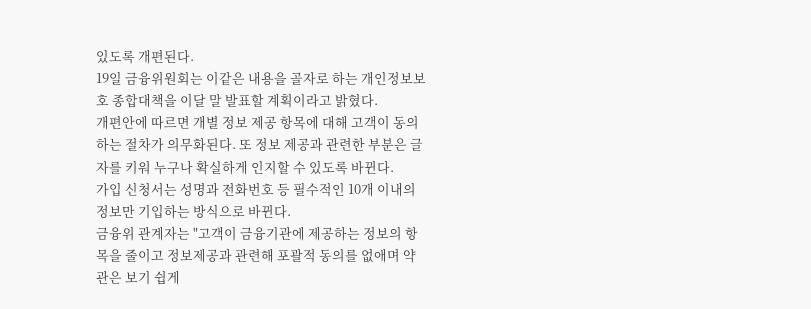있도록 개편된다.
19일 금융위원회는 이같은 내용을 골자로 하는 개인정보보호 종합대책을 이달 말 발표할 계획이라고 밝혔다.
개편안에 따르면 개별 정보 제공 항목에 대해 고객이 동의하는 절차가 의무화된다. 또 정보 제공과 관련한 부분은 글자를 키워 누구나 확실하게 인지할 수 있도록 바뀐다.
가입 신청서는 성명과 전화번호 등 필수적인 10개 이내의 정보만 기입하는 방식으로 바뀐다.
금융위 관계자는 "고객이 금융기관에 제공하는 정보의 항목을 줄이고 정보제공과 관련해 포괄적 동의를 없애며 약관은 보기 쉽게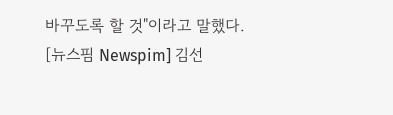바꾸도록 할 것"이라고 말했다.
[뉴스핌 Newspim] 김선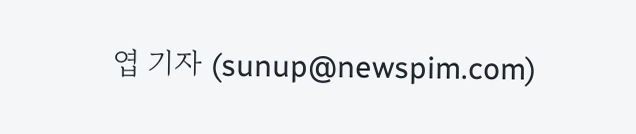엽 기자 (sunup@newspim.com)